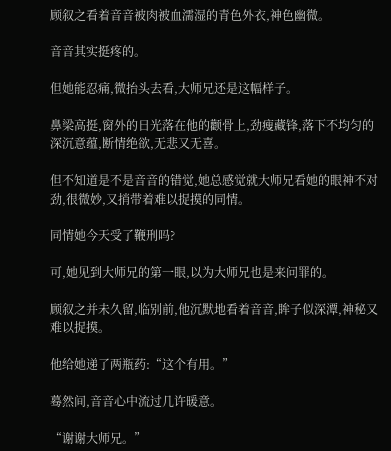顾叙之看着音音被肉被血濡湿的青色外衣,神色幽微。

音音其实挺疼的。

但她能忍痛,微抬头去看,大师兄还是这幅样子。

鼻梁高挺,窗外的日光落在他的颧骨上,劲瘦藏锋,落下不均匀的深沉意蕴,断情绝欲,无悲又无喜。

但不知道是不是音音的错觉,她总感觉就大师兄看她的眼神不对劲,很微妙,又捎带着难以捉摸的同情。

同情她今天受了鞭刑吗?

可,她见到大师兄的第一眼,以为大师兄也是来问罪的。

顾叙之并未久留,临别前,他沉默地看着音音,眸子似深潭,神秘又难以捉摸。

他给她递了两瓶药:“这个有用。”

蓦然间,音音心中流过几许暖意。

“谢谢大师兄。”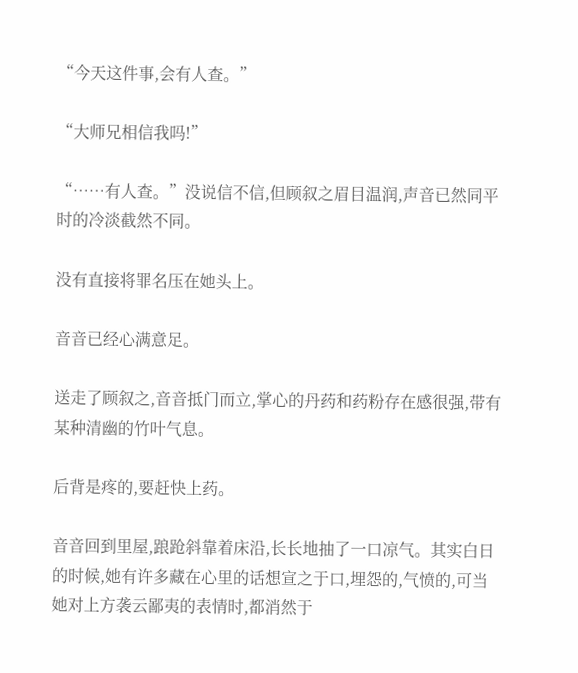“今天这件事,会有人查。”

“大师兄相信我吗!”

“……有人查。”没说信不信,但顾叙之眉目温润,声音已然同平时的冷淡截然不同。

没有直接将罪名压在她头上。

音音已经心满意足。

送走了顾叙之,音音抵门而立,掌心的丹药和药粉存在感很强,带有某种清幽的竹叶气息。

后背是疼的,要赶快上药。

音音回到里屋,踉跄斜靠着床沿,长长地抽了一口凉气。其实白日的时候,她有许多藏在心里的话想宣之于口,埋怨的,气愤的,可当她对上方袭云鄙夷的表情时,都消然于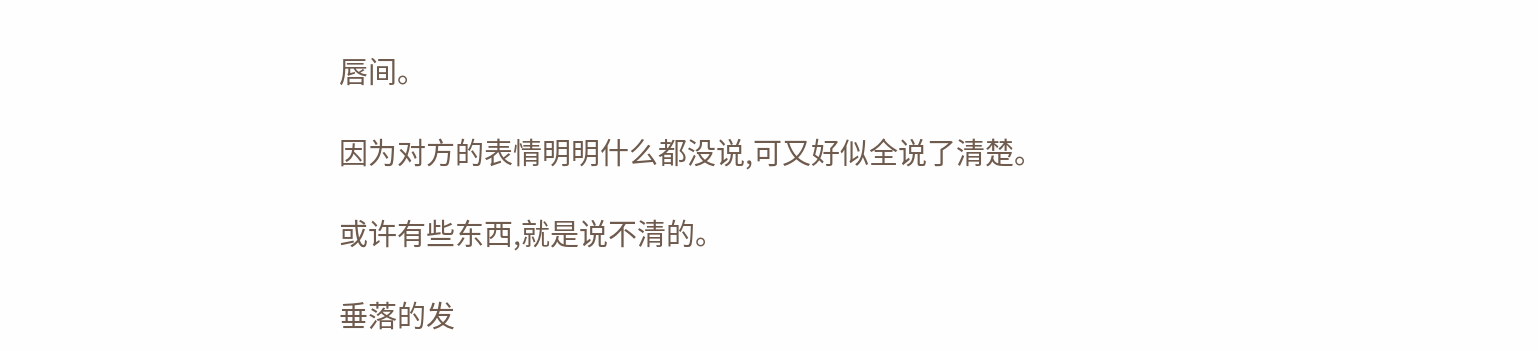唇间。

因为对方的表情明明什么都没说,可又好似全说了清楚。

或许有些东西,就是说不清的。

垂落的发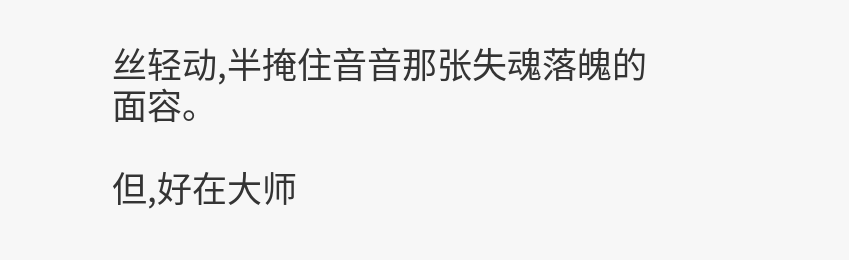丝轻动,半掩住音音那张失魂落魄的面容。

但,好在大师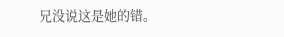兄没说这是她的错。